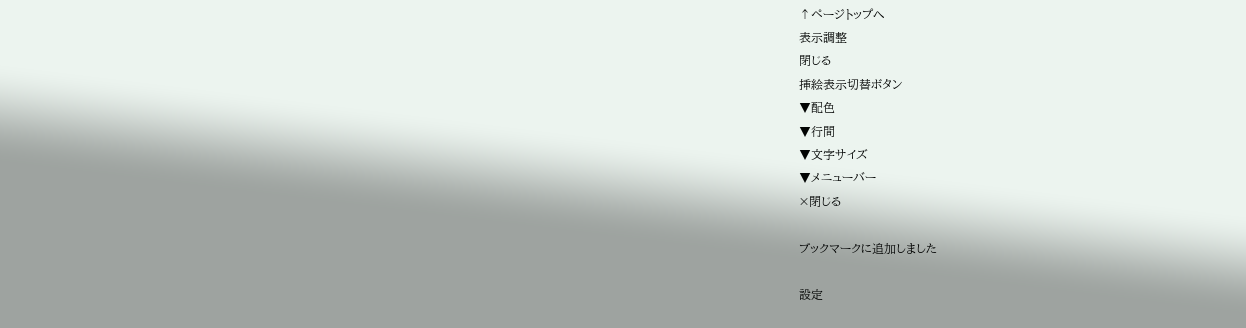↑ページトップへ
表示調整
閉じる
挿絵表示切替ボタン
▼配色
▼行間
▼文字サイズ
▼メニューバー
×閉じる

ブックマークに追加しました

設定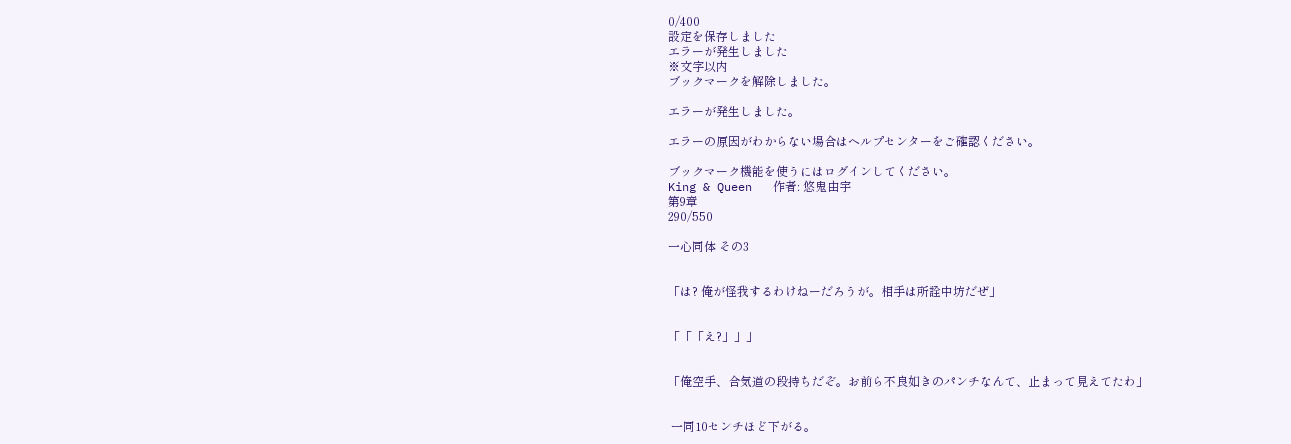0/400
設定を保存しました
エラーが発生しました
※文字以内
ブックマークを解除しました。

エラーが発生しました。

エラーの原因がわからない場合はヘルプセンターをご確認ください。

ブックマーク機能を使うにはログインしてください。
King & Queen   作者: 悠鬼由宇
第9章
290/550

一心同体 その3


「は? 俺が怪我するわけねーだろうが。相手は所詮中坊だぜ」


「「「え?」」」


「俺空手、合気道の段持ちだぞ。お前ら不良如きのパンチなんて、止まって見えてたわ」


 一同10センチほど下がる。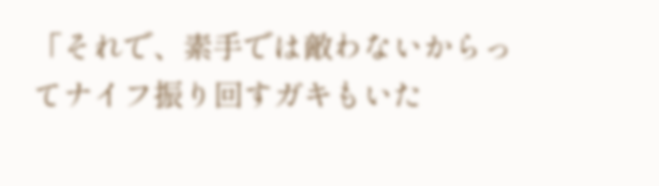「それで、素手では敵わないからってナイフ振り回すガキもいた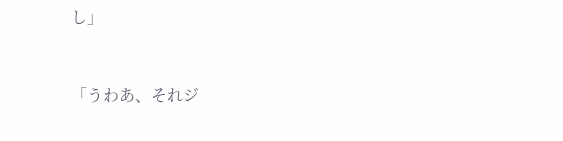し」


「うわあ、それジ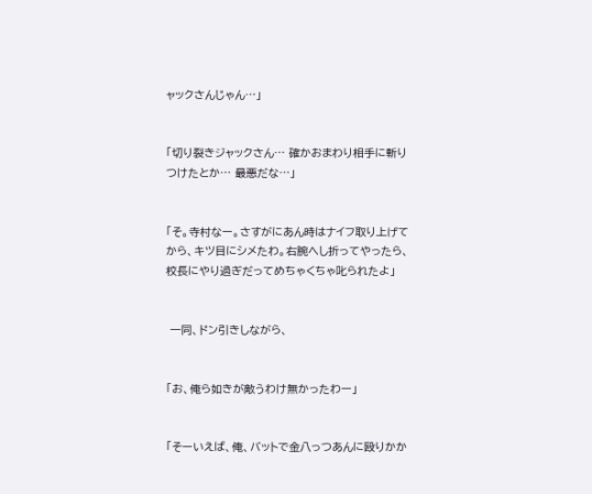ャックさんじゃん…」


「切り裂きジャックさん… 確かおまわり相手に斬りつけたとか… 最悪だな…」


「そ。寺村なー。さすがにあん時はナイフ取り上げてから、キツ目にシメたわ。右腕へし折ってやったら、校長にやり過ぎだってめちゃくちゃ叱られたよ」


 一同、ドン引きしながら、


「お、俺ら如きが敵うわけ無かったわー」


「そーいえば、俺、バットで金八っつあんに殴りかか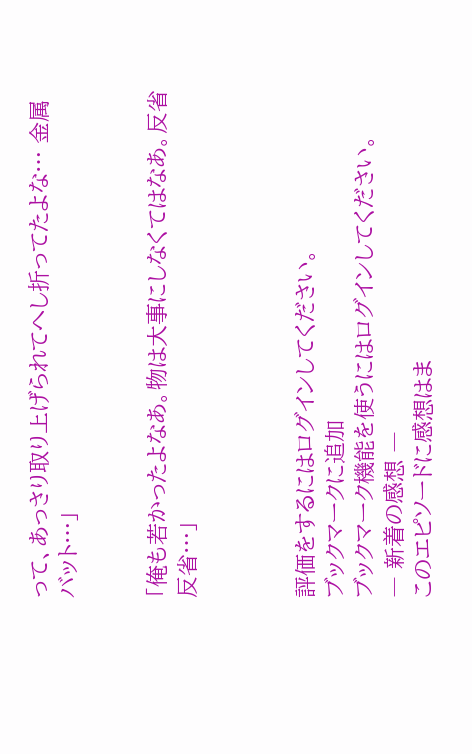って、あっさり取り上げられてへし折ってたよな… 金属バット…」


「俺も若かったよなあ。物は大事にしなくてはなあ。反省反省…」



評価をするにはログインしてください。
ブックマークに追加
ブックマーク機能を使うにはログインしてください。
― 新着の感想 ―
このエピソードに感想はま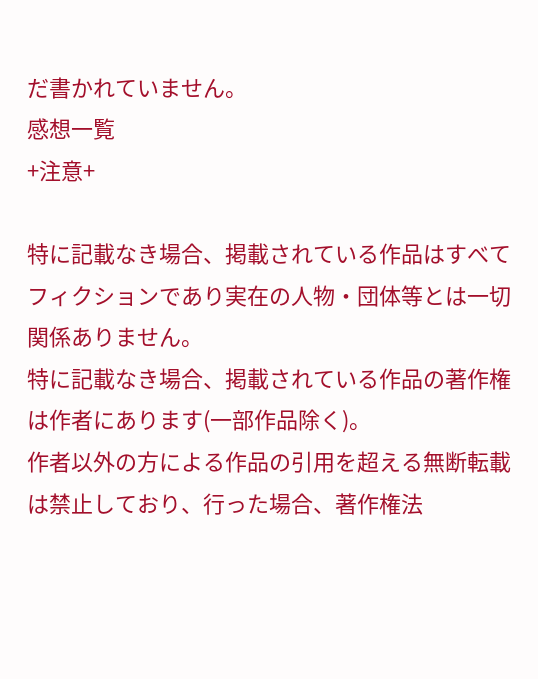だ書かれていません。
感想一覧
+注意+

特に記載なき場合、掲載されている作品はすべてフィクションであり実在の人物・団体等とは一切関係ありません。
特に記載なき場合、掲載されている作品の著作権は作者にあります(一部作品除く)。
作者以外の方による作品の引用を超える無断転載は禁止しており、行った場合、著作権法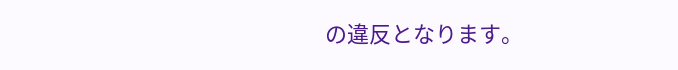の違反となります。